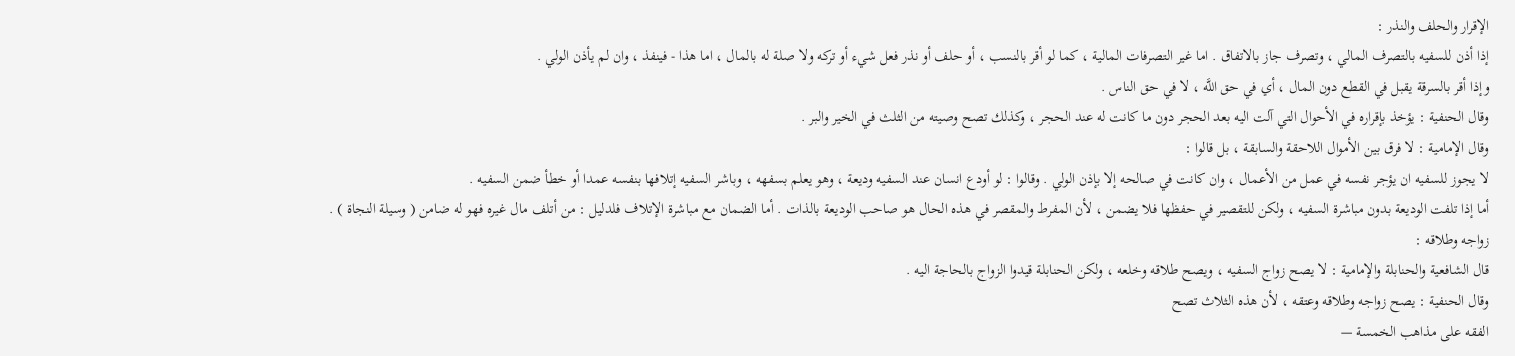الإقرار والحلف والنذر :
إذا أذن للسفيه بالتصرف المالي ، وتصرف جاز بالاتفاق . اما غير التصرفات المالية ، كما لو أقر بالنسب ، أو حلف أو نذر فعل شيء أو تركه ولا صلة له بالمال ، اما هذا - فينفذ ، وان لم يأذن الولي .
وإذا أقر بالسرقة يقبل في القطع دون المال ، أي في حق اللَّه ، لا في حق الناس .
وقال الحنفية : يؤخذ بإقراره في الأحوال التي آلت اليه بعد الحجر دون ما كانت له عند الحجر ، وكذلك تصح وصيته من الثلث في الخير والبر .
وقال الإمامية : لا فرق بين الأموال اللاحقة والسابقة ، بل قالوا :
لا يجوز للسفيه ان يؤجر نفسه في عمل من الأعمال ، وان كانت في صالحه إلا بإذن الولي . وقالوا : لو أودع انسان عند السفيه وديعة ، وهو يعلم بسفهه ، وباشر السفيه إتلافها بنفسه عمدا أو خطأ ضمن السفيه .
أما إذا تلفت الوديعة بدون مباشرة السفيه ، ولكن للتقصير في حفظها فلا يضمن ، لأن المفرط والمقصر في هذه الحال هو صاحب الوديعة بالذات . أما الضمان مع مباشرة الإتلاف فلدليل : من أتلف مال غيره فهو له ضامن ( وسيلة النجاة ) .
زواجه وطلاقه :
قال الشافعية والحنابلة والإمامية : لا يصح زواج السفيه ، ويصح طلاقه وخلعه ، ولكن الحنابلة قيدوا الزواج بالحاجة اليه .
وقال الحنفية : يصح زواجه وطلاقه وعتقه ، لأن هذه الثلاث تصح
الفقه على مذاهب الخمسة —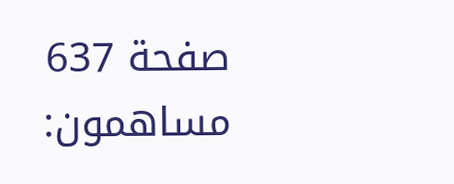صفحة 637
مساهمون: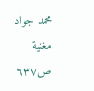محمد جواد مغنية
ص٦٣٧